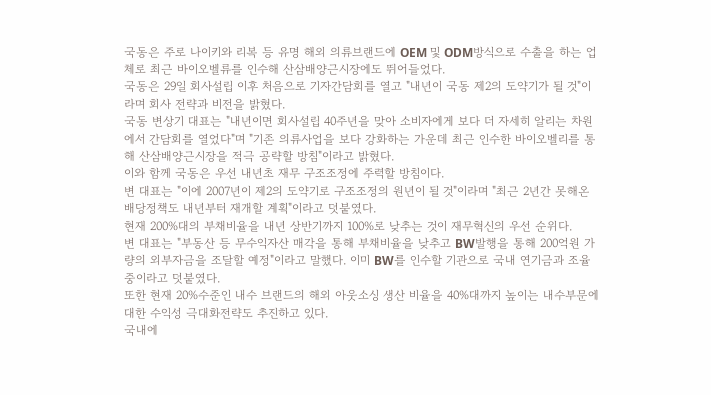국동은 주로 나이키와 리복 등 유명 해외 의류브랜드에 OEM 및 ODM방식으로 수출을 하는 업체로 최근 바이오벨류를 인수해 산삼배양근시장에도 뛰어들었다.
국동은 29일 회사설립 이후 처음으로 기자간담회를 열고 "내년이 국동 제2의 도약기가 될 것"이라며 회사 전략과 비전을 밝혔다.
국동 변상기 대표는 "내년이면 회사설립 40주년을 맞아 소비자에게 보다 더 자세히 알리는 차원에서 간담회를 열었다"며 "기존 의류사업을 보다 강화하는 가운데 최근 인수한 바이오벨리를 통해 산삼배양근시장을 적극 공략할 방침"이라고 밝혔다.
이와 함께 국동은 우선 내년초 재무 구조조정에 주력할 방침이다.
변 대표는 "이에 2007년이 제2의 도약기로 구조조정의 원년이 될 것"이라며 "최근 2년간 못해온 배당정책도 내년부터 재개할 계획"이라고 덧붙였다.
현재 200%대의 부채비율을 내년 상반기까지 100%로 낮추는 것이 재무혁신의 우선 순위다.
변 대표는 "부동산 등 무수익자산 매각을 통해 부채비율을 낮추고 BW발행을 통해 200억원 가량의 외부자금을 조달할 예정"이라고 말했다. 이미 BW를 인수할 기관으로 국내 연기금과 조율중이라고 덧붙였다.
또한 현재 20%수준인 내수 브랜드의 해외 아웃소싱 생산 비율을 40%대까지 높이는 내수부문에 대한 수익성 극대화전략도 추진하고 있다.
국내에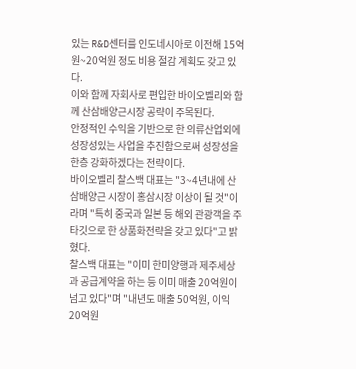있는 R&D센터를 인도네시아로 이전해 15억원~20억원 정도 비용 절감 계획도 갖고 있다.
이와 함께 자회사로 편입한 바이오벨리와 함께 산삼배양근시장 공략이 주목된다.
안정적인 수익을 기반으로 한 의류산업외에 성장성있는 사업을 추진함으로써 성장성을 한층 강화하겠다는 전략이다.
바이오벨리 찰스백 대표는 "3~4년내에 산삼배양근 시장이 홍삼시장 이상이 될 것"이라며 "특히 중국과 일본 등 해외 관광객을 주타깃으로 한 상품화전략을 갖고 있다"고 밝혔다.
찰스백 대표는 "이미 한미양행과 제주세상과 공급계약을 하는 등 이미 매출 20억원이 넘고 있다"며 "내년도 매출 50억원, 이익 20억원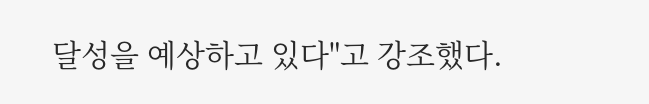달성을 예상하고 있다"고 강조했다.